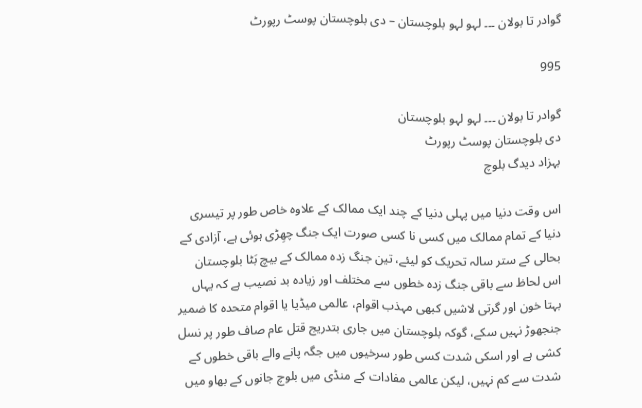گوادر تا بولان ۔۔۔ لہو لہو بلوچستان – دی بلوچستان پوسٹ رپورٹ

995

گوادر تا بولان ۔۔۔ لہو لہو بلوچستان
دی بلوچستان پوسٹ رپورٹ
بہزاد دیدگ بلوچ

اس وقت دنیا میں پہلی دنیا کے چند ایک ممالک کے علاوہ خاص طور پر تیسری دنیا کے تمام ممالک میں کسی نا کسی صورت ایک جنگ چھِڑی ہوئی ہے، آزادی کے بحالی کے ستر سالہ تحریک کو لیئے، تین جنگ زدہ ممالک کے بیچ بَٹا بلوچستان اس لحاظ سے باقی جنگ زدہ خطوں سے مختلف اور زیادہ بد نصیب ہے کہ یہاں بہتا خون اور گرتی لاشیں کبھی مہذب اقوام، عالمی میڈیا یا اقوام متحدہ کا ضمیر جنجھوڑ نہیں سکے، گوکہ بلوچستان میں جاری بتدریج قتل عام صاف طور پر نسل کشی ہے اور اسکی شدت کسی طور سرخیوں میں جگہ پانے والے باقی خطوں کے شدت سے کم نہیں، لیکن عالمی مفادات کے منڈی میں بلوچ جانوں کے بھاو میں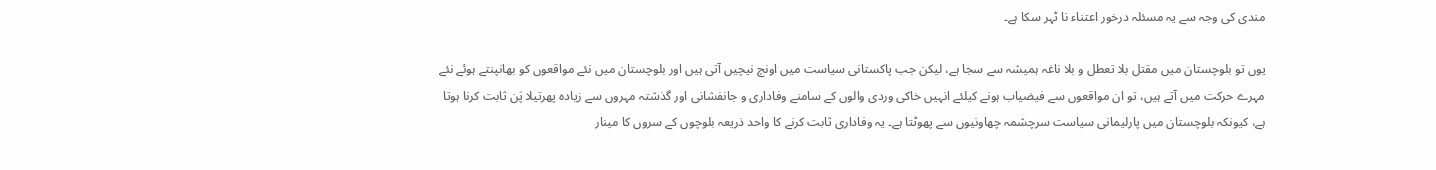مندی کی وجہ سے یہ مسئلہ درخور اعتناء نا ٹہر سکا ہے۔

یوں تو بلوچستان میں مقتل بلا تعطل و بلا ناغہ ہمیشہ سے سجا ہے، لیکن جب پاکستانی سیاست میں اونچ نیچیں آتی ہیں اور بلوچستان میں نئے مواقعوں کو بھانپنتے ہوئے نئے مہرے حرکت میں آتے ہیں، تو ان مواقعوں سے فیضیاب ہونے کیلئے انہیں خاکی وردی والوں کے سامنے وفاداری و جانفشانی اور گذشتہ مہروں سے زیادہ پھرتیلا پَن ثابت کرنا ہوتا ہے، کیونکہ بلوچستان میں پارلیمانی سیاست سرچشمہ چھاونیوں سے پھوٹتا ہے۔ یہ وفاداری ثابت کرنے کا واحد ذریعہ بلوچوں کے سروں کا مینار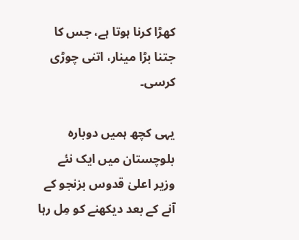کھڑا کرنا ہوتا ہے، جس کا جتنا بڑا مینار، اتنی چوڑی کرسی۔

یہی کچھ ہمیں دوبارہ بلوچستان میں ایک نئے وزیر اعلیٰ قدوس بزنجو کے آنے کے بعد دیکھنے کو مِل رہا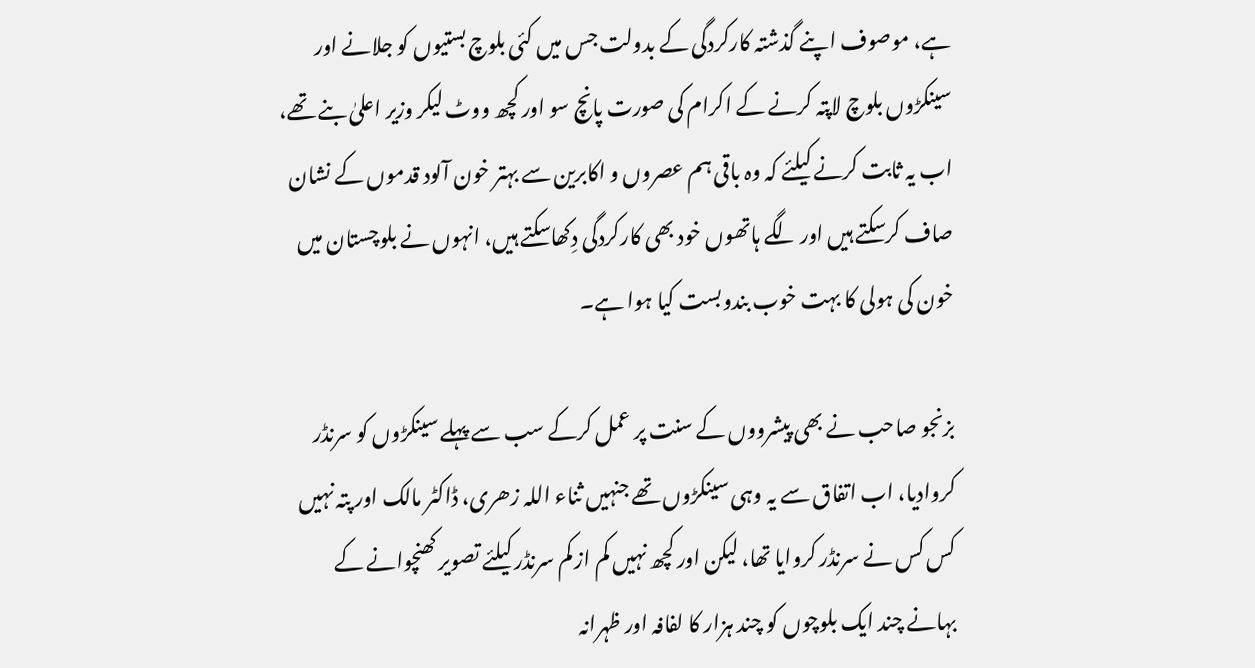ہے، موصوف اپنے گذشتہ کارکردگی کے بدولت جس میں کئی بلوچ بستیوں کو جلانے اور سینکڑوں بلوچ لاپتہ کرنے کے اکرام کی صورت پانچ سو اور کچھ ووٹ لیکر وزیر اعلیٰ بنے تھے، اب یہ ثابت کرنے کیلئے کہ وہ باقی ہم عصروں و اکابرین سے بہتر خون آلود قدموں کے نشان صاف کرسکتے ہیں اور لگے ہاتھوں خود بھی کارکردگی دِکھاسکتے ہیں، انہوں نے بلوچستان میں خون کی ہولی کا بہت خوب بندوبست کیا ہوا ہے۔

بزنجو صاحب نے بھی پیشرووں کے سنت پر عمل کرکے سب سے پہلے سینکڑوں کو سرنڈر کروادیا، اب اتفاق سے یہ وہی سینکڑوں تھے جنہیں ثناء اللہ زھری، ڈاکٹر مالک اور پتہ نہیں کس کس نے سرنڈر کروایا تھا، لیکن اور کچھ نہیں کم از کم سرنڈر کیلئے تصویر کھنچوانے کے بہانے چند ایک بلوچوں کو چند ہزار کا لفافہ اور ظہرانہ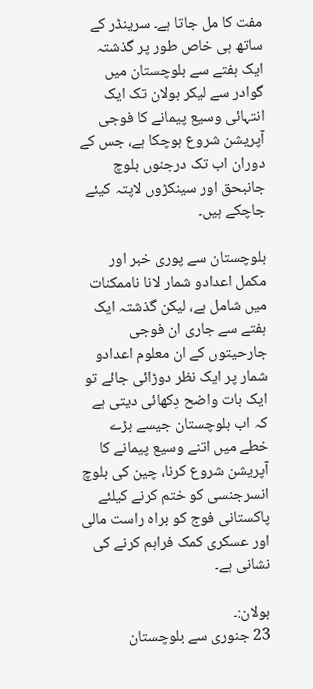مفت کا مل جاتا ہے۔ سرینڈر کے ساتھ ہی خاص طور پر گذشتہ ایک ہفتے سے بلوچستان میں گوادر سے لیکر بولان تک ایک انتہائی وسیع پیمانے کا فوجی آپریشن شروع ہوچکا ہے، جس کے دوران اب تک درجنوں بلوچ جانبحق اور سینکڑوں لاپتہ کیئے جاچکے ہیں۔

بلوچستان سے پوری خبر اور مکمل اعدادو شمار لانا ناممکنات میں شامل ہے، لیکن گذشتہ ایک ہفتے سے جاری ان فوجی جارحیتوں کے ان معلوم اعدادو شمار پر ایک نظر دوڑائی جائے تو ایک بات واضح دِکھائی دیتی ہے کہ اب بلوچستان جیسے بڑے خطے میں اتنے وسیع پیمانے کا آپریشن شروع کرنا، چین کی بلوچ انسرجنسی کو ختم کرنے کیلئے پاکستانی فوج کو براہ راست مالی اور عسکری کمک فراہم کرنے کی نشانی ہے۔

بولان:۔
23 جنوری سے بلوچستان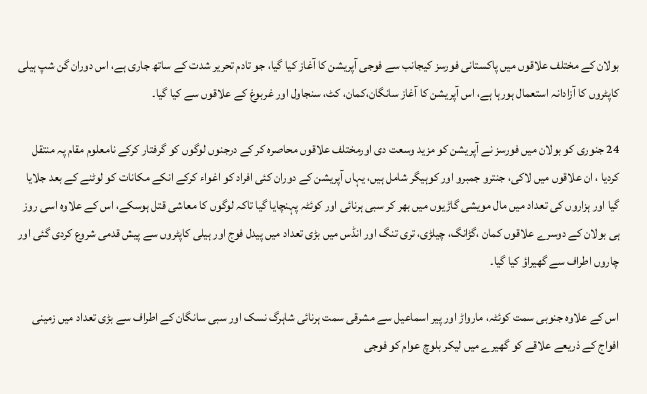بولان کے مختلف علاقوں میں پاکستانی فورسز کیجانب سے فوجی آپریشن کا آغاز کیا گیا، جو تادم تحریر شدت کے ساتھ جاری ہے، اس دوران گن شپ ہیلی کاپٹروں کا آزادانہ استعمال ہورہا ہے، اس آپریشن کا آغاز سانگان،کمان، کٹ، سنجاول اور غربوغ کے علاقوں سے کیا گیا۔

24 جنوری کو بولان میں فورسز نے آپریشن کو مزید وسعت دی اورمختلف علاقوں محاصرہ کر کے درجنوں لوگوں کو گرفتار کرکے نامعلوم مقام پہ منتقل کردیا ، ان علاقوں میں لاکی، جنترو جمبرو اور کوہیگر شامل ہیں، یہاں آپریشن کے دوران کئی افراد کو اغواء کرکے انکے مکانات کو لوٹنے کے بعد جلایا گیا اور ہزاروں کی تعداد میں مال مویشی گاڑیوں میں بھر کر سبی ہرنائی اور کوئٹہ پہنچایا گیا تاکہ لوگوں کا معاشی قتل ہوسکے، اس کے علاوہ اسی روز ہی بولان کے دوسرے علاقوں کمان ،گڑانگ، چیلڑی، تری تنگ اور انڈس میں بڑی تعداد میں پیدل فوج اور ہیلی کاپٹروں سے پیش قدمی شروع کردی گئی اور چاروں اطراف سے گھیراؤ کیا گیا۔

اس کے علاوہ جنوبی سمت کوئٹہ، مارواڑ اور پیر اسماعیل سے مشرقی سمت ہرنائی شاہرگ نسک اور سبی سانگان کے اطراف سے بڑی تعداد میں زمینی افواج کے ذریعے علاقے کو گھیرے میں لیکر بلوچ عوام کو فوجی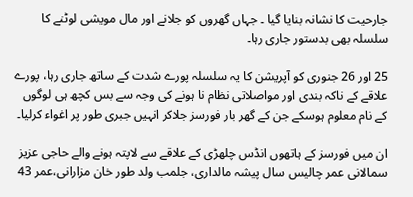جارحیت کا نشانہ بنایا گیا ۔ جہاں گھروں کو جلانے اور مال مویشی لوٹنے کا سلسلہ بھی بدستور جاری رہا۔

25 اور 26 جنوری کو آپریشن کا یہ سلسلہ پورے شدت کے ساتھ جاری رہا، پورے علاقے کے ناکہ بندی اور مواصلاتی نظام نا ہونے کی وجہ سے بس کچھ ہی لوگوں کے نام معلوم ہوسکے جن کے گھر بار فورسز جلاکر انہیں جبری طور پر اغواء کرلیا۔

ان میں فورسز کے ہاتھوں انڈس چلھڑی کے علاقے سے لاپتہ ہونے والے حاجی عزیز سمالانی عمر چالیس سال پیشہ مالداری، جلمب ولد طور خان مزارانی،عمر 43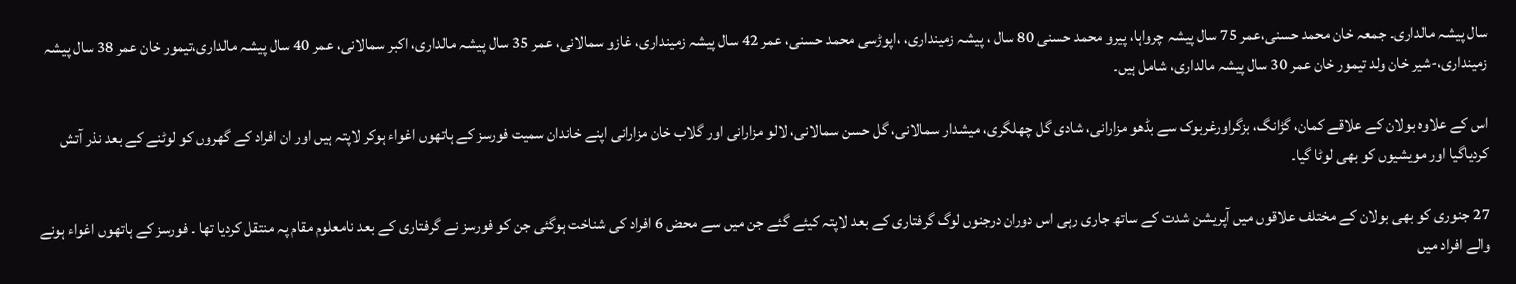سال پیشہ مالداری۔ جمعہ خان محمد حسنی،عمر 75 سال پیشہ چرواہا، پیرو محمد حسنی 80 سال ، پیشہ زمینداری، ،اپوڑسی محمد حسنی، عمر 42 سال پیشہ زمینداری، غازو سمالانی، عمر 35 سال پیشہ مالداری، اکبر سمالانی، عمر 40 سال پیشہ مالداری،تیمور خان عمر 38 سال پیشہ زمینداری،-شیر خان ولد تیمور خان عمر 30 سال پیشہ مالداری، شامل ہیں۔

اس کے علاوہ بولان کے علاقے کمان، گڑانگ، بزگراورغربوک سے بڈھو مزارانی، شادی گل چھلگری، میشدار سمالانی، گل حسن سمالانی، لالو مزارانی اور گلاب خان مزارانی اپنے خاندان سمیت فورسز کے ہاتھوں اغواء ہوکر لاپتہ ہیں اور ان افراد کے گھروں کو لوٹنے کے بعد نذر آتش کردیاگیا اور مویشیوں کو بھی لوٹا گیا۔

27 جنوری کو بھی بولان کے مختلف علاقوں میں آپریشن شدت کے ساتھ جاری رہی اس دوران درجنوں لوگ گرفتاری کے بعد لاپتہ کیئے گئے جن میں سے محض 6 افراد کی شناخت ہوگئی جن کو فورسز نے گرفتاری کے بعد نامعلوم مقام پہ منتقل کردیا تھا ۔ فورسز کے ہاتھوں اغواء ہونے والے افراد میں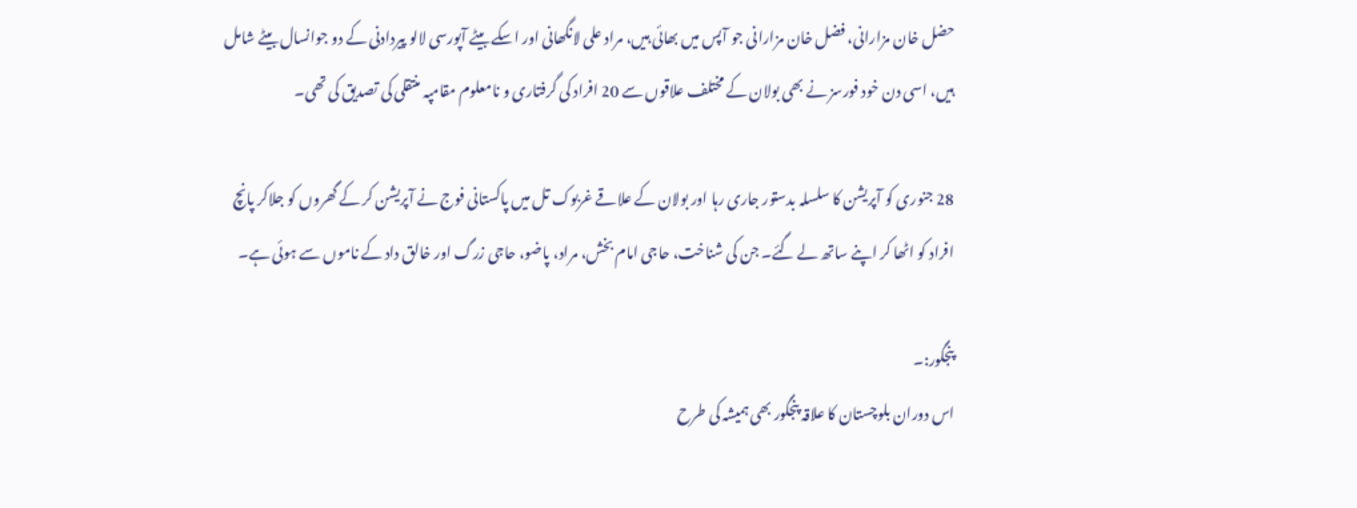حضل خان مزارانی، فضل خان مزارانی جو آپس میں بھائی ہیں، مراد علی لانگھانی اور اسکے بیٹے آپورسی لالو پیردادنی کے دو جوانسال بیٹے شامل ہیں، اسی دن خود فورسز نے بھی بولان کے مختلف علاقوں سے 20 افراد کی گرفتاری و نامعلوم مقامپہ منتقلی کی تصدیق کی تھی۔

28 جنوری کو آپریشن کا سلسلہ بدستور جاری رہا اور بولان کے علاقے غربوک تل میں پاکستانی فوج نے آپریشن کر کے گھروں کو جلاکر پانچ افراد کو اٹھا کر اپنے ساتھ لے گئے۔ جن کی شناخت، حاجی امام بخش، مراد، پاضو، حاجی زرگ اور خالق داد کے ناموں سے ہوئی ہے۔

پنجگور:۔
اس دوران بلوچستان کا علاقہ پنجگور بھی ہمیشہ کی طرح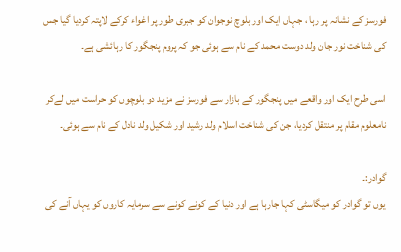فورسز کے نشانہ پر رہا ، جہاں ایک اور بلوچ نوجوان کو جبری طور پر اغواء کرکے لاپتہ کردیا گیا جس کی شناخت نور جان ولد دوست محمد کے نام سے ہوئی جو کہ پروم پنجگور کا رہائشی ہے۔

اسی طرح ایک اور واقعے میں پنجگور کے بازار سے فورسز نے مزید دو بلوچوں کو حراست میں لےکر نامعلوم مقام پر منتقل کردیا، جن کی شناخت اسلام ولد رشید اور شکیل ولد نادل کے نام سے ہوئی۔

گوادر:۔
یوں تو گوادر کو میگاسٹی کہا جارہا ہے اور دنیا کے کونے کونے سے سرمایہ کاروں کو یہاں آنے کی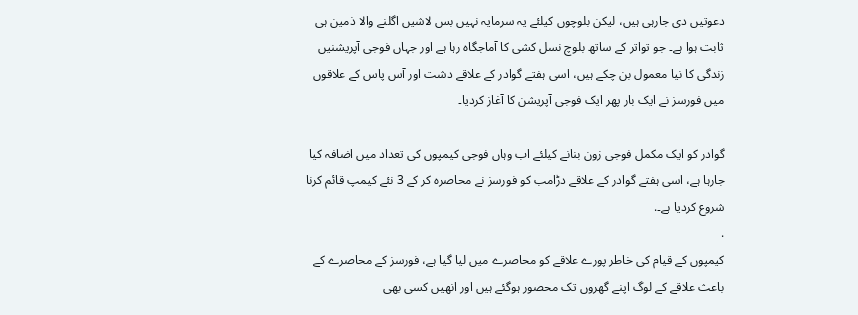دعوتیں دی جارہی ہیں، لیکن بلوچوں کیلئے یہ سرمایہ نہیں بس لاشیں اگلنے والا ذمین ہی ثابت ہوا ہے۔ جو تواتر کے ساتھ بلوچ نسل کشی کا آماجگاہ رہا ہے اور جہاں فوجی آپریشنیں زندگی کا نیا معمول بن چکے ہیں، اسی ہفتے گوادر کے علاقے دشت اور آس پاس کے علاقوں میں فورسز نے ایک بار پھر ایک فوجی آپریشن کا آغاز کردیا۔

گوادر کو ایک مکمل فوجی زون بنانے کیلئے اب وہاں فوجی کیمپوں کی تعداد میں اضافہ کیا جارہا ہے، اسی ہفتے گوادر کے علاقے دڑامب کو فورسز نے محاصرہ کر کے 3 نئے کیمپ قائم کرنا شروع کردیا ہے۔.
.
کیمپوں کے قیام کی خاطر پورے علاقے کو محاصرے میں لیا گیا ہے، فورسز کے محاصرے کے باعث علاقے کے لوگ اپنے گهروں تک محصور ہوگئے ہیں اور انهیں کسی بھی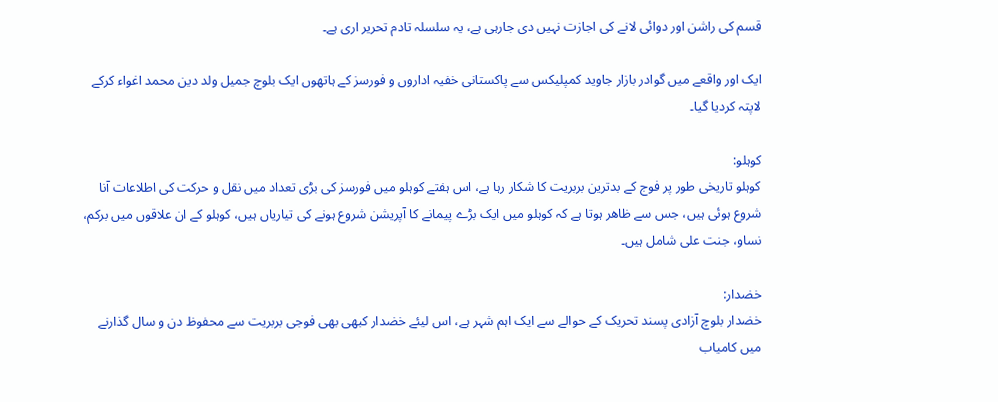قسم کی راشن اور دوائی لانے کی اجازت نہیں دی جارہی ہے، یہ سلسلہ تادم تحریر اری ہے۔

ایک اور واقعے میں گوادر بازار جاوید کمپلیکس سے پاکستانی خفیہ اداروں و فورسز کے ہاتھوں ایک بلوچ جمیل ولد دین محمد اغواء کرکے لاپتہ کردیا گیا۔

کوہلو:
کوہلو تاریخی طور پر فوج کے بدترین بربریت کا شکار رہا ہے، اس ہفتے کوہلو میں فورسز کی بڑی تعداد میں نقل و حرکت کی اطلاعات آنا شروع ہوئی ہیں، جس سے ظاھر ہوتا ہے کہ کوہلو میں ایک بڑے پیمانے کا آپریشن شروع ہونے کی تیاریاں ہیں، کوہلو کے ان علاقوں میں برکم، نساو، جنت علی شامل ہیں۔

خضدار:
خضدار بلوچ آزادی پسند تحریک کے حوالے سے ایک اہم شہر ہے، اس لیئے خضدار کبھی بھی فوجی بربریت سے محفوظ دن و سال گذارنے میں کامیاب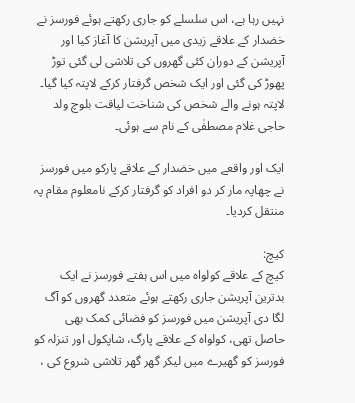نہیں رہا ہے، اس سلسلے کو جاری رکھتے ہوئے فورسز نے خضدار کے علاقے زیدی میں آپریشن کا آغاز کیا اور آپریشن کے دوران کئی گھروں کی تلاشی لی گئی توڑ پھوڑ کی گئی اور ایک شخص گرفتار کرکے لاپتہ کیا گیا۔ لاپتہ ہونے والے شخص کی شناخت لیاقت بلوچ ولد حاجی غلام مصطفٰی کے نام سے ہوئی۔

ایک اور واقعے میں خضدار کے علاقے پارکو میں فورسز نے چھاپہ مار کر دو افراد کو گرفتار کرکے نامعلوم مقام پہ منتقل کردیا۔

کیچ:
کیچ کے علاقے کولواہ میں اس ہفتے فورسز نے ایک بدترین آپریشن جاری رکھتے ہوئے متعدد گھروں کو آگ لگا دی آپریشن میں فورسز کو فضائی کمک بھی حاصل تھی، کولواہ کے علاقے پارگ، شاپکول اور تنزلہ کو فورسز کو گھیرے میں لیکر گھر گھر تلاشی شروع کی ،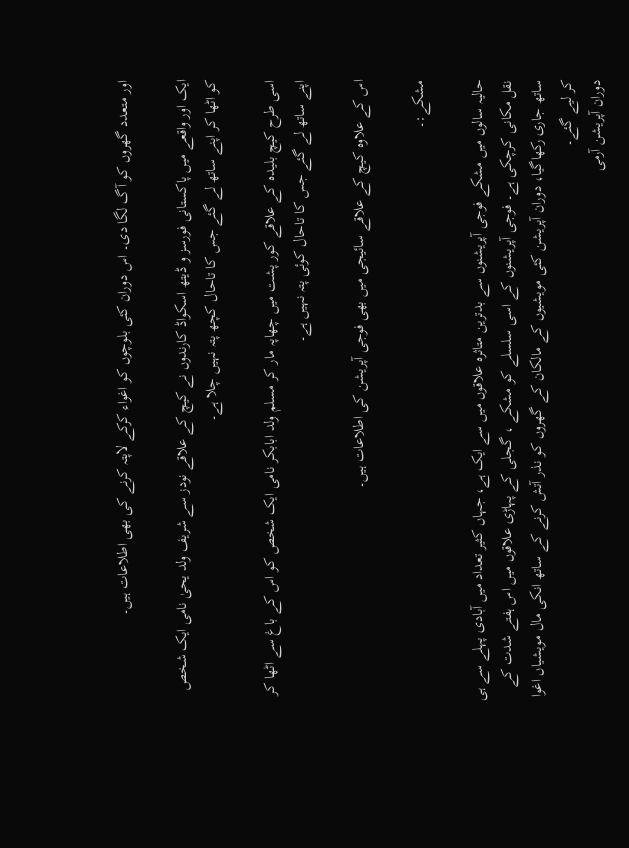اور متعدد گھروں کو آگ لگا دی۔ اس دوران کئی بلوچوں کو اغواء کرکے لاپتہ کرنے کی بھی اطلاعات ہیں۔

ایک اور واقعے میں پاکستانی فورسز و ڈیتھ اسکواڈ کارندوں نے کیچ کے علاقے نودز سے شریف ولد یحیٰ نامی ایک شخص کو اٹھا کر اپنے ساتھ لے گئے جس کا تاحال کچھ پتہ نہیں چلا ہے۔

اسی طرح کیچ بلیدہ کے علاقے کور پشت میں چھاپہ مار کر مسلم ولد ابابکر نامی ایک شخص کو اس کے باغ سے اٹھا کر اپنے ساتھ لے گئے جس کا تاحال کوئی پتہ نہیں ہے۔

اس کے علاوہ کیچ کے علاقے سائیجی میں بھی فوجی آپریشن کی اطلاعات ہیں۔

مشکے:۔

حالیہ سالوں میں مشکے فوجی آپریشنوں سے بدترین متاثرہ علاقوں میں سے ایک ہے، جہاں کثیر تعداد میں آبادی پہلے سے ہی نقل مکانی کرچکی ہے۔ فوجی آپریشنوں کے اسی سلسلے کو مشکے ، گجلی کے پہاڑی علاقوں میں اس ہفتے شدت کے ساتھ جاری رکھاگیا، دوران آپریشن کئی مویشیوں کے مالکان کے گھروں کو نذر آتش کرنے کے ساتھ انکی مال مویشیاں اغوا کر لیے گئے۔
دوران آپریشن آرمی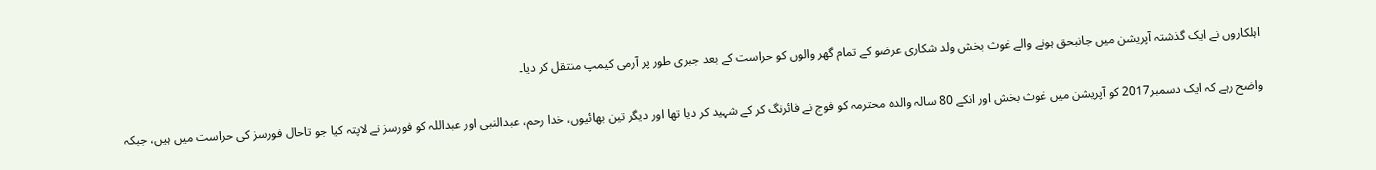اہلکاروں نے ایک گذشتہ آپریشن میں جانبحق ہونے والے غوث بخش ولد شکاری عرضو کے تمام گھر والوں کو حراست کے بعد جبری طور پر آرمی کیمپ منتقل کر دیا۔

واضح رہے کہ ایک دسمبر2017 کو آپریشن میں غوث بخش اور انکے 80 سالہ والدہ محترمہ کو فوج نے فائرنگ کر کے شہید کر دیا تھا اور دیگر تین بھائیوں، خدا رحم، عبدالنبی اور عبداللہ کو فورسز نے لاپتہ کیا جو تاحال فورسز کی حراست میں ہیں، جبکہ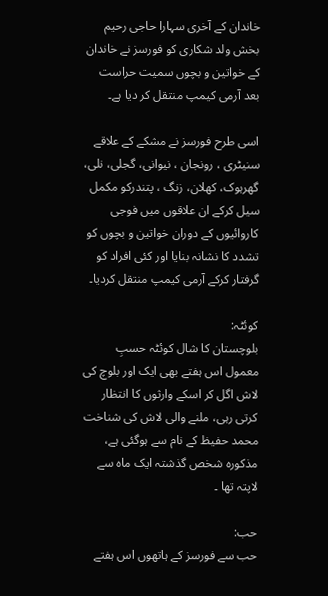خاندان کے آخری سہارا حاجی رحیم بخش ولد شکاری کو فورسز نے خاندان کے خواتین و بچوں سمیت حراست بعد آرمی کیمپ منتقل کر دیا ہے۔

اسی طرح فورسز نے مشکے کے علاقے سنیٹری ، رونجان ، نیوانی، گجلی، نلی، گھرہوک، کھلان، زنگ ، پتندرکو مکمل سیل کرکے ان علاقوں میں فوجی کاروائیوں کے دوران خواتین و بچوں کو تشدد کا نشانہ بنایا اور کئی افراد کو گرفتار کرکے آرمی کیمپ منتقل کردیا۔

کوئٹہ:
بلوچستان کا شال کوئٹہ حسبِ معمول اس ہفتے بھی ایک اور بلوچ کی لاش اگل کر اسکے وارثوں کا انتظار کرتی رہی، ملنے والی لاش کی شناخت محمد حفیظ کے نام سے ہوگئی ہے، مذکورہ شخص گذشتہ ایک ماہ سے لاپتہ تھا ۔

حب:
حب سے فورسز کے ہاتھوں اس ہفتے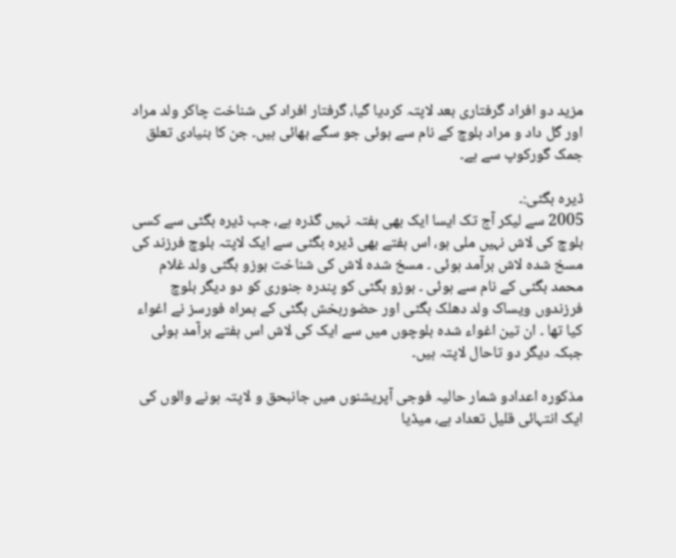مزید دو افراد گرفتاری بعد لاپتہ کردیا گیا، گرفتار افراد کی شناخت چاکر ولد مراد اور گل داد و مراد بلوچ کے نام سے ہوئی جو سگے بھائی ہیں۔ جن کا بنیادی تعلق جمک گورکوپ سے ہے۔

ڈیرہ بگٹی:۔
2005 سے لیکر آج تک ایسا ایک بھی ہفتہ نہیں گذرہ ہے، جب ڈیرہ بگٹی سے کسی بلوچ کی لاش نہیں ملی ہو، اس ہفتے بھی ڈیرہ بگٹی سے ایک لاپتہ بلوچ فرزند کی مسخ شدہ لاش برآمد ہوئی ۔ مسخ شدہ لاش کی شناخت بوزو بگٹی ولد غلام محمد بگٹی کے نام سے ہوئی ۔ بوزو بگٹی کو پندرہ جنوری کو دو دیگر بلوچ فرزندوں ویساک ولد دھلک بگٹی اور حضوربخش بگٹی کے ہمراہ فورسز نے اغواء کیا تھا ۔ ان تین اغواء شدہ بلوچوں میں سے ایک کی لاش اس ہفتے برآمد ہوئی جبکہ دیگر دو تاحال لاپتہ ہیں۔

مذکورہ اعدادو شمار حالیہ فوجی آپریشنوں میں جانبحق و لاپتہ ہونے والوں کی ایک انتہائی قلیل تعداد ہے، میڈیا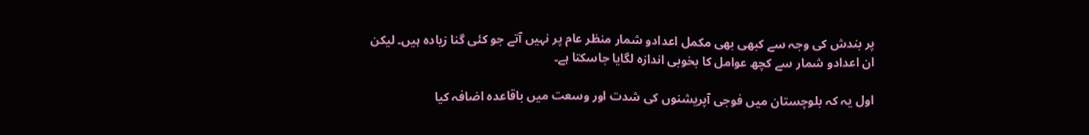پر بندش کی وجہ سے کبھی بھی مکمل اعدادو شمار منظر عام پر نہیں آتے جو کئی گنا زیادہ ہیں۔ لیکن ان اعدادو شمار سے کچھ عوامل کا بخوبی اندازہ لگایا جاسکتا ہے۔

اول یہ کہ بلوچستان میں فوجی آپریشنوں کی شدت اور وسعت میں باقاعدہ اضافہ کیا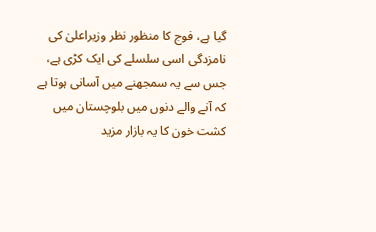گیا ہے، فوج کا منظور نظر وزیراعلیٰ کی نامزدگی اسی سلسلے کی ایک کڑی ہے، جس سے یہ سمجھنے میں آسانی ہوتا ہے کہ آنے والے دنوں میں بلوچستان میں کشت خون کا یہ بازار مزید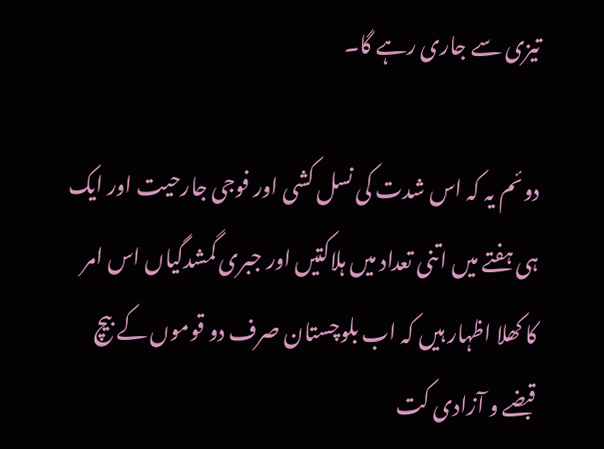تیزی سے جاری رہے گا۔

دوئم یہ کہ اس شدت کی نسل کشی اور فوجی جارحیت اور ایک ہی ہفتے میں اتنی تعداد میں ہلاکتیں اور جبری گمشدگیاں اس امر کا کھلا اظہار ہیں کہ اب بلوچستان صرف دو قوموں کے بیچ قبضے و آزادی کت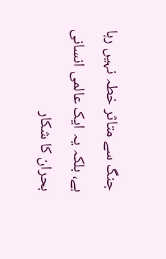جنگ سے متاثر خطہ نہیں رہا ہے، بلکہ یہ ایک عالمی انسانی بحران کا شکار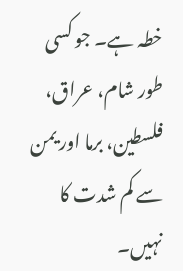خطہ ہے۔ جو کسی طور شام، عراق، فلسطین، برما اور یمن سے کم شدت کا نہیں۔